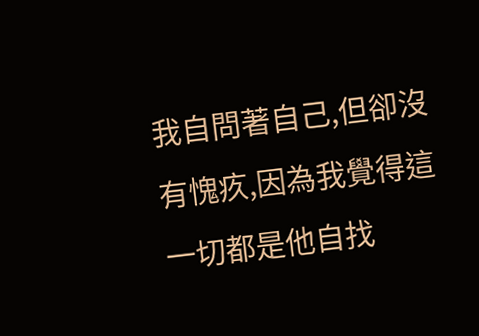我自問著自己,但卻沒有愧疚,因為我覺得這一切都是他自找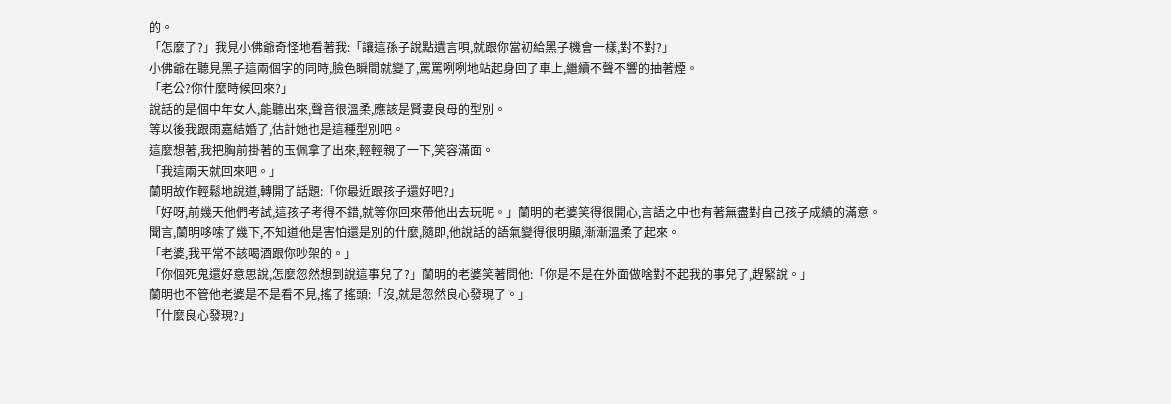的。
「怎麼了?」我見小佛爺奇怪地看著我:「讓這孫子說點遺言唄,就跟你當初給黑子機會一樣,對不對?」
小佛爺在聽見黑子這兩個字的同時,臉色瞬間就變了,罵罵咧咧地站起身回了車上,繼續不聲不響的抽著煙。
「老公?你什麼時候回來?」
說話的是個中年女人,能聽出來,聲音很溫柔,應該是賢妻良母的型別。
等以後我跟雨嘉結婚了,估計她也是這種型別吧。
這麼想著,我把胸前掛著的玉佩拿了出來,輕輕親了一下,笑容滿面。
「我這兩天就回來吧。」
蘭明故作輕鬆地說道,轉開了話題:「你最近跟孩子還好吧?」
「好呀,前幾天他們考試,這孩子考得不錯,就等你回來帶他出去玩呢。」蘭明的老婆笑得很開心,言語之中也有著無盡對自己孩子成績的滿意。
聞言,蘭明哆嗦了幾下,不知道他是害怕還是別的什麼,隨即,他說話的語氣變得很明顯,漸漸溫柔了起來。
「老婆,我平常不該喝酒跟你吵架的。」
「你個死鬼還好意思說,怎麼忽然想到說這事兒了?」蘭明的老婆笑著問他:「你是不是在外面做啥對不起我的事兒了,趕緊說。」
蘭明也不管他老婆是不是看不見,搖了搖頭:「沒,就是忽然良心發現了。」
「什麼良心發現?」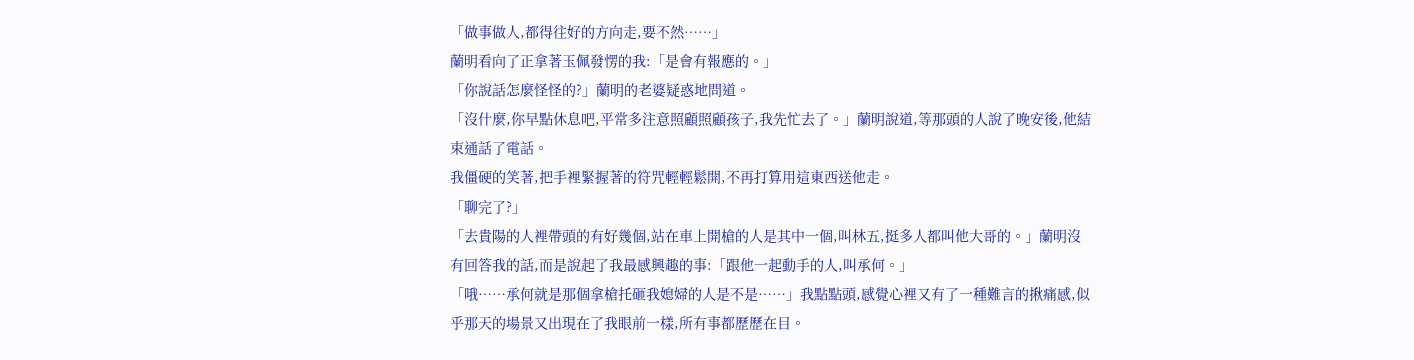「做事做人,都得往好的方向走,要不然……」
蘭明看向了正拿著玉佩發愣的我:「是會有報應的。」
「你說話怎麼怪怪的?」蘭明的老婆疑惑地問道。
「沒什麼,你早點休息吧,平常多注意照顧照顧孩子,我先忙去了。」蘭明說道,等那頭的人說了晚安後,他結束通話了電話。
我僵硬的笑著,把手裡緊握著的符咒輕輕鬆開,不再打算用這東西送他走。
「聊完了?」
「去貴陽的人裡帶頭的有好幾個,站在車上開槍的人是其中一個,叫林五,挺多人都叫他大哥的。」蘭明沒有回答我的話,而是說起了我最感興趣的事:「跟他一起動手的人,叫承何。」
「哦……承何就是那個拿槍托砸我媳婦的人是不是……」我點點頭,感覺心裡又有了一種難言的揪痛感,似乎那天的場景又出現在了我眼前一樣,所有事都歷歷在目。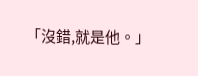「沒錯,就是他。」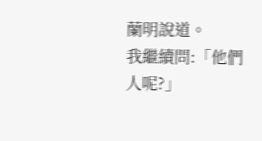蘭明說道。
我繼續問:「他們人呢?」